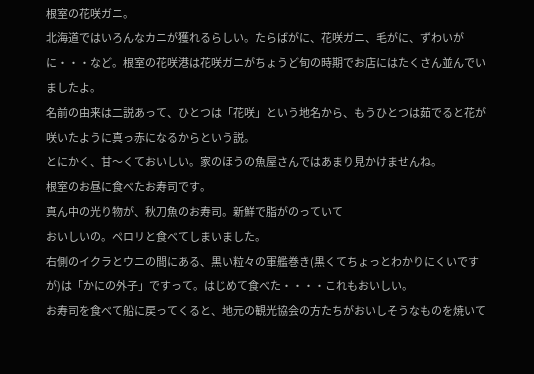根室の花咲ガニ。
北海道ではいろんなカニが獲れるらしい。たらばがに、花咲ガニ、毛がに、ずわいがに・・・など。根室の花咲港は花咲ガニがちょうど旬の時期でお店にはたくさん並んでいましたよ。
名前の由来は二説あって、ひとつは「花咲」という地名から、もうひとつは茹でると花が咲いたように真っ赤になるからという説。
とにかく、甘〜くておいしい。家のほうの魚屋さんではあまり見かけませんね。
根室のお昼に食べたお寿司です。
真ん中の光り物が、秋刀魚のお寿司。新鮮で脂がのっていて
おいしいの。ペロリと食べてしまいました。
右側のイクラとウニの間にある、黒い粒々の軍艦巻き(黒くてちょっとわかりにくいですが)は「かにの外子」ですって。はじめて食べた・・・・これもおいしい。
お寿司を食べて船に戻ってくると、地元の観光協会の方たちがおいしそうなものを焼いて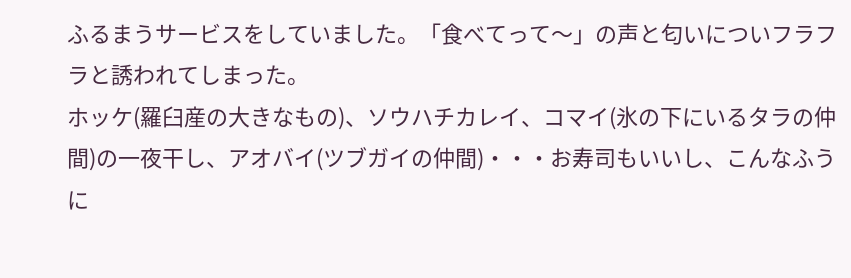ふるまうサービスをしていました。「食べてって〜」の声と匂いについフラフラと誘われてしまった。
ホッケ(羅臼産の大きなもの)、ソウハチカレイ、コマイ(氷の下にいるタラの仲間)の一夜干し、アオバイ(ツブガイの仲間)・・・お寿司もいいし、こんなふうに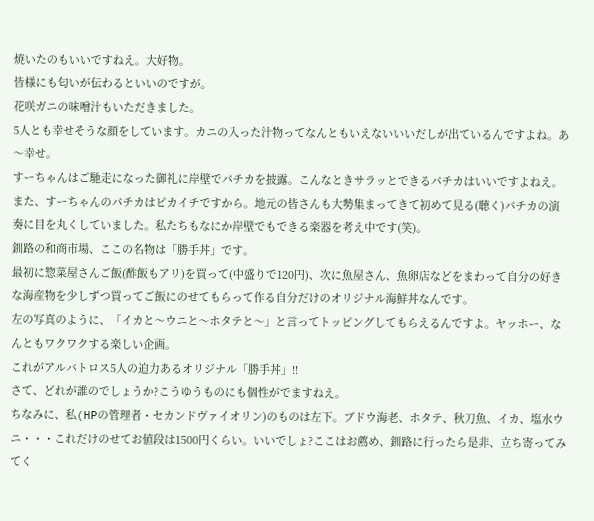焼いたのもいいですねえ。大好物。
皆様にも匂いが伝わるといいのですが。
花咲ガニの味噌汁もいただきました。
5人とも幸せそうな顔をしています。カニの入った汁物ってなんともいえないいいだしが出ているんですよね。あ〜幸せ。
すーちゃんはご馳走になった御礼に岸壁でパチカを披露。こんなときサラッとできるパチカはいいですよねえ。また、すーちゃんのパチカはピカイチですから。地元の皆さんも大勢集まってきて初めて見る(聴く)パチカの演奏に目を丸くしていました。私たちもなにか岸壁でもできる楽器を考え中です(笑)。
釧路の和商市場、ここの名物は「勝手丼」です。
最初に惣菜屋さんご飯(酢飯もアリ)を買って(中盛りで120円)、次に魚屋さん、魚卵店などをまわって自分の好きな海産物を少しずつ買ってご飯にのせてもらって作る自分だけのオリジナル海鮮丼なんです。
左の写真のように、「イカと〜ウニと〜ホタテと〜」と言ってトッピングしてもらえるんですよ。ヤッホー、なんともワクワクする楽しい企画。
これがアルバトロス5人の迫力あるオリジナル「勝手丼」!!
さて、どれが誰のでしょうか?こうゆうものにも個性がでますねえ。
ちなみに、私(HPの管理者・セカンドヴァイオリン)のものは左下。ブドウ海老、ホタテ、秋刀魚、イカ、塩水ウニ・・・これだけのせてお値段は1500円くらい。いいでしょ?ここはお薦め、釧路に行ったら是非、立ち寄ってみてく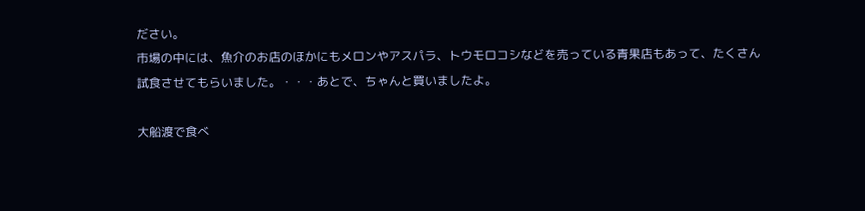ださい。
市場の中には、魚介のお店のほかにもメロンやアスパラ、トウモロコシなどを売っている青果店もあって、たくさん試食させてもらいました。・・・あとで、ちゃんと買いましたよ。

大船渡で食べ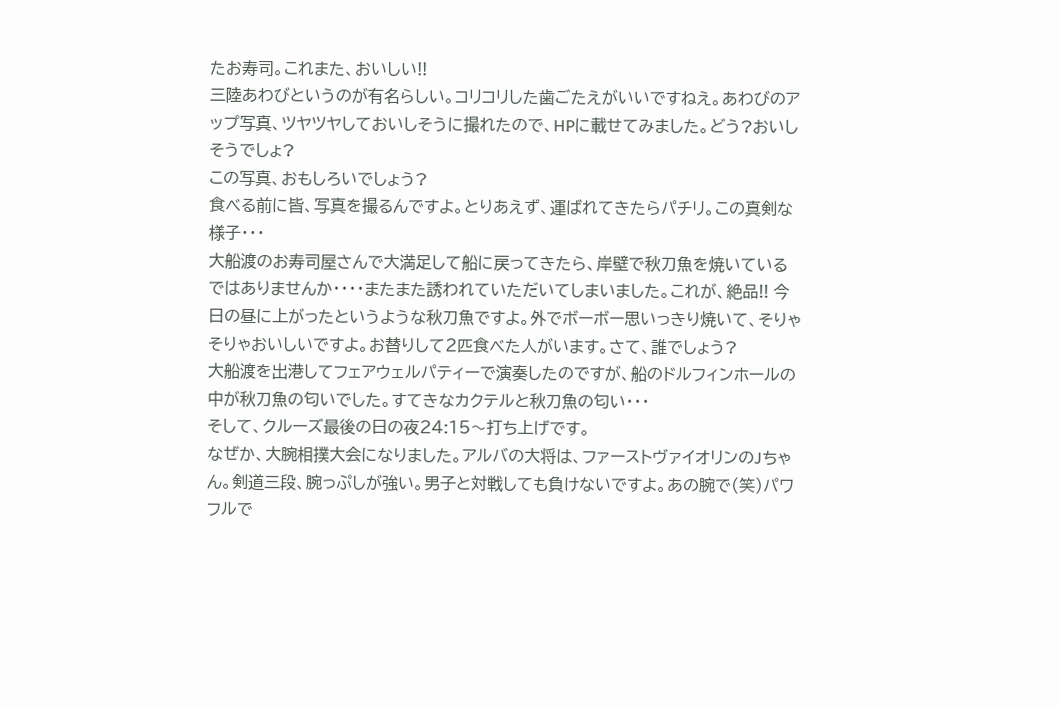たお寿司。これまた、おいしい!!
三陸あわびというのが有名らしい。コリコリした歯ごたえがいいですねえ。あわびのアップ写真、ツヤツヤしておいしそうに撮れたので、HPに載せてみました。どう?おいしそうでしょ?
この写真、おもしろいでしょう?
食べる前に皆、写真を撮るんですよ。とりあえず、運ばれてきたらパチリ。この真剣な様子・・・
大船渡のお寿司屋さんで大満足して船に戻ってきたら、岸壁で秋刀魚を焼いているではありませんか・・・・またまた誘われていただいてしまいました。これが、絶品!! 今日の昼に上がったというような秋刀魚ですよ。外でボーボー思いっきり焼いて、そりゃそりゃおいしいですよ。お替りして2匹食べた人がいます。さて、誰でしょう?
大船渡を出港してフェアウェルパティーで演奏したのですが、船のドルフィンホールの中が秋刀魚の匂いでした。すてきなカクテルと秋刀魚の匂い・・・
そして、クルーズ最後の日の夜24:15〜打ち上げです。
なぜか、大腕相撲大会になりました。アルバの大将は、ファーストヴァイオリンのJちゃん。剣道三段、腕っぷしが強い。男子と対戦しても負けないですよ。あの腕で(笑)パワフルで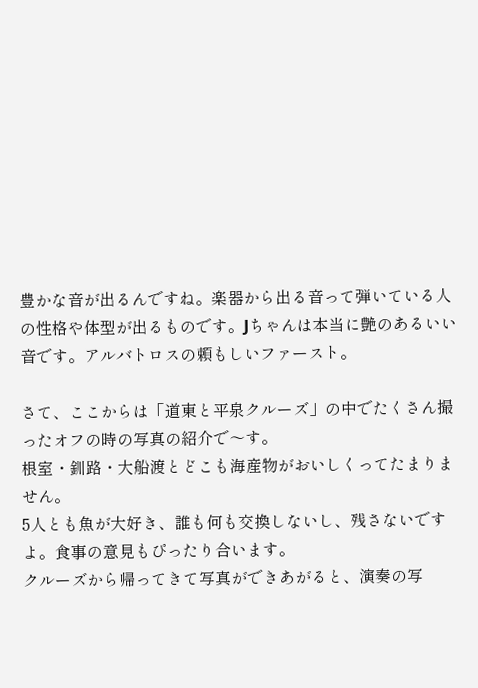豊かな音が出るんですね。楽器から出る音って弾いている人の性格や体型が出るものです。Jちゃんは本当に艶のあるいい音です。アルバトロスの頼もしいファースト。

さて、ここからは「道東と平泉クルーズ」の中でたくさん撮ったオフの時の写真の紹介で〜す。
根室・釧路・大船渡とどこも海産物がおいしくってたまりません。
5人とも魚が大好き、誰も何も交換しないし、残さないですよ。食事の意見もぴったり合います。
クルーズから帰ってきて写真ができあがると、演奏の写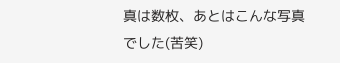真は数枚、あとはこんな写真でした(苦笑)